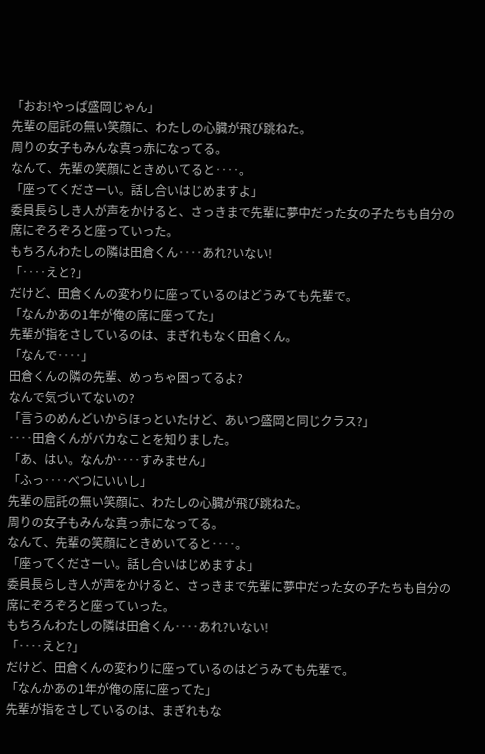「おお!やっぱ盛岡じゃん」
先輩の屈託の無い笑顔に、わたしの心臓が飛び跳ねた。
周りの女子もみんな真っ赤になってる。
なんて、先輩の笑顔にときめいてると‥‥。
「座ってくださーい。話し合いはじめますよ」
委員長らしき人が声をかけると、さっきまで先輩に夢中だった女の子たちも自分の席にぞろぞろと座っていった。
もちろんわたしの隣は田倉くん‥‥あれ?いない!
「‥‥えと?」
だけど、田倉くんの変わりに座っているのはどうみても先輩で。
「なんかあの1年が俺の席に座ってた」
先輩が指をさしているのは、まぎれもなく田倉くん。
「なんで‥‥」
田倉くんの隣の先輩、めっちゃ困ってるよ?
なんで気づいてないの?
「言うのめんどいからほっといたけど、あいつ盛岡と同じクラス?」
‥‥田倉くんがバカなことを知りました。
「あ、はい。なんか‥‥すみません」
「ふっ‥‥べつにいいし」
先輩の屈託の無い笑顔に、わたしの心臓が飛び跳ねた。
周りの女子もみんな真っ赤になってる。
なんて、先輩の笑顔にときめいてると‥‥。
「座ってくださーい。話し合いはじめますよ」
委員長らしき人が声をかけると、さっきまで先輩に夢中だった女の子たちも自分の席にぞろぞろと座っていった。
もちろんわたしの隣は田倉くん‥‥あれ?いない!
「‥‥えと?」
だけど、田倉くんの変わりに座っているのはどうみても先輩で。
「なんかあの1年が俺の席に座ってた」
先輩が指をさしているのは、まぎれもな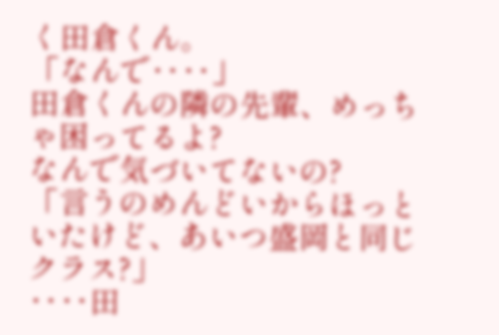く田倉くん。
「なんで‥‥」
田倉くんの隣の先輩、めっちゃ困ってるよ?
なんで気づいてないの?
「言うのめんどいからほっといたけど、あいつ盛岡と同じクラス?」
‥‥田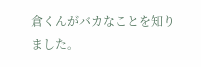倉くんがバカなことを知りました。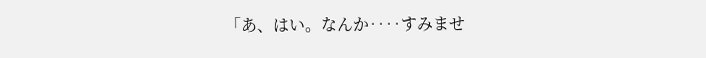「あ、はい。なんか‥‥すみませ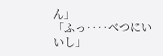ん」
「ふっ‥‥べつにいいし」